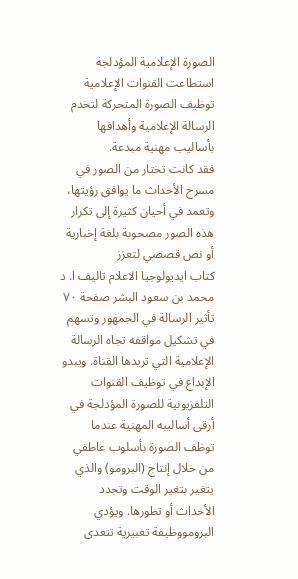الصورة الإعلامية المؤدلجة
استطاعت القنوات الإعلامية توظيف الصورة المتحركة لتخدم الرسالة الإعلامية وأهدافها بأساليب مهنية مبدعة.
فقد كانت تختار من الصور في مسرح الأحداث ما يوافق رؤيتها، وتعمد في أحيان كثيرة إلى تكرار هذه الصور مصحوبة بلغة إخبارية أو نص قصصي لتعزز
كتاب ايديولوجيا الاعلام تاليف ا. د محمد بن سعود البشر صفحة ٧٠
تأثير الرسالة في الجمهور وتسهم في تشكيل مواقفه تجاه الرسالة الإعلامية التي تريدها القناة. ويبدو الإبداع في توظيف القنوات التلفزيونية للصورة المؤدلجة في أرقى أساليبه المهنية عندما توظف الصورة بأسلوب عاطفي من خلال إنتاج (البرومو) والذي يتغير بتغير الوقت وتجدد الأحداث أو تطورها. ويؤدي البرومووظيفة تعبيرية تتعدى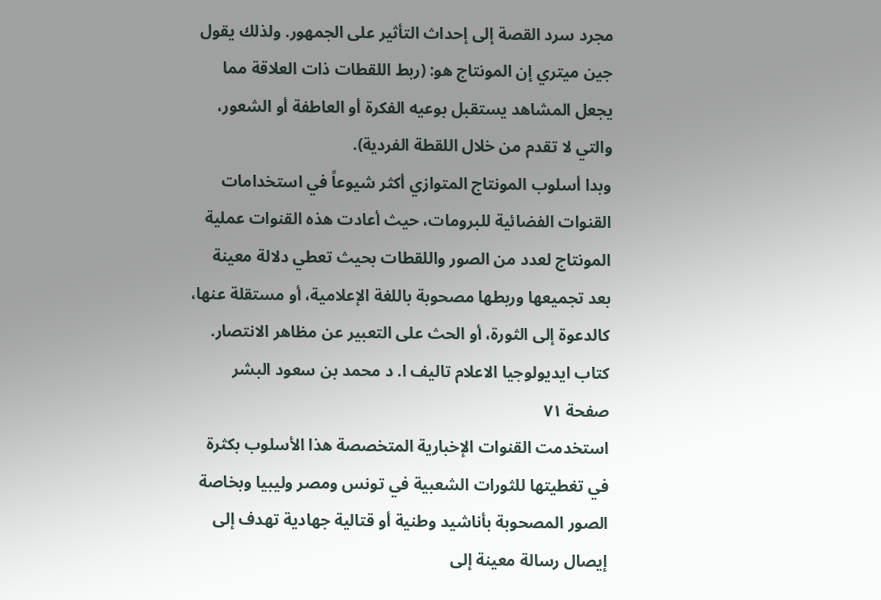مجرد سرد القصة إلى إحداث التأثير على الجمهور. ولذلك يقول جين ميتري إن المونتاج هو: (ربط اللقطات ذات العلاقة مما يجعل المشاهد يستقبل بوعيه الفكرة أو العاطفة أو الشعور، والتي لا تقدم من خلال اللقطة الفردية).
وبدا أسلوب المونتاج المتوازي أكثر شيوعاً في استخدامات القنوات الفضائية للبرومات، حيث أعادت هذه القنوات عملية المونتاج لعدد من الصور واللقطات بحيث تعطي دلالة معينة بعد تجميعها وربطها مصحوبة باللغة الإعلامية، أو مستقلة عنها، كالدعوة إلى الثورة، أو الحث على التعبير عن مظاهر الانتصار.
كتاب ايديولوجيا الاعلام تاليف ا. د محمد بن سعود البشر صفحة ٧١
استخدمت القنوات الإخبارية المتخصصة هذا الأسلوب بكثرة في تغطيتها للثورات الشعبية في تونس ومصر وليبيا وبخاصة الصور المصحوبة بأناشيد وطنية أو قتالية جهادية تهدف إلى إيصال رسالة معينة إلى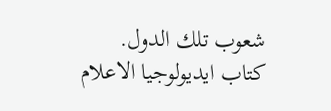شعوب تلك الدول.
كتاب ايديولوجيا الاعلام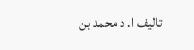تاليف ا. د محمد بن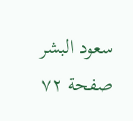سعود البشر صفحة ٧٢